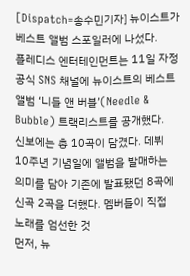[Dispatch=송수민기자] 뉴이스트가 베스트 앨범 스포일러에 나섰다.
플레디스 엔터테인먼트는 11일 자정 공식 SNS 채널에 뉴이스트의 베스트 앨범 ‘니들 앤 버블’(Needle & Bubble) 트랙리스트를 공개했다.
신보에는 총 10곡이 담겼다. 데뷔 10주년 기념일에 앨범을 발매하는 의미를 담아 기존에 발표됐던 8곡에 신곡 2곡을 더했다. 멤버들이 직접 노래를 엄선한 것
먼저, 뉴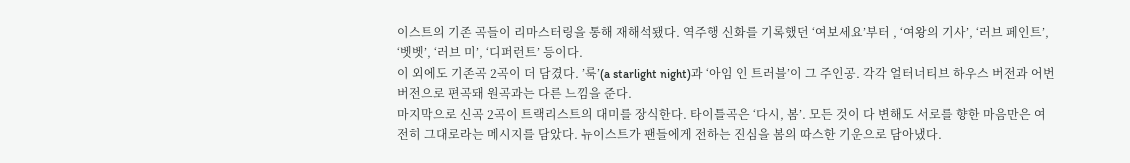이스트의 기존 곡들이 리마스터링을 통해 재해석됐다. 역주행 신화를 기록했던 ‘여보세요’부터 , ‘여왕의 기사’, ‘러브 페인트’, ‘벳벳’, ‘러브 미’, ‘디퍼런트’ 등이다.
이 외에도 기존곡 2곡이 더 담겼다. ’룩’(a starlight night)과 ‘아임 인 트러블’이 그 주인공. 각각 얼터너티브 하우스 버전과 어번 버전으로 편곡돼 원곡과는 다른 느낌을 준다.
마지막으로 신곡 2곡이 트랙리스트의 대미를 장식한다. 타이틀곡은 ‘다시, 봄’. 모든 것이 다 변해도 서로를 향한 마음만은 여전히 그대로라는 메시지를 담았다. 뉴이스트가 팬들에게 전하는 진심을 봄의 따스한 기운으로 담아냈다.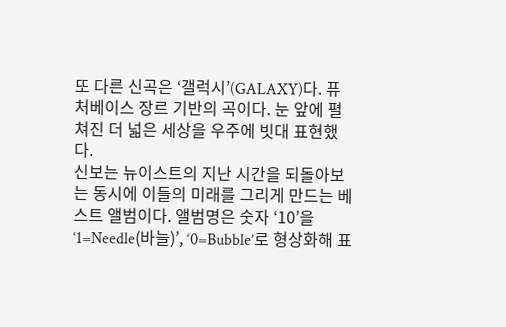또 다른 신곡은 ‘갤럭시’(GALAXY)다. 퓨처베이스 장르 기반의 곡이다. 눈 앞에 펼쳐진 더 넓은 세상을 우주에 빗대 표현했다.
신보는 뉴이스트의 지난 시간을 되돌아보는 동시에 이들의 미래를 그리게 만드는 베스트 앨범이다. 앨범명은 숫자 ‘10’을 ‘1=Needle(바늘)’, ‘0=Bubble’로 형상화해 표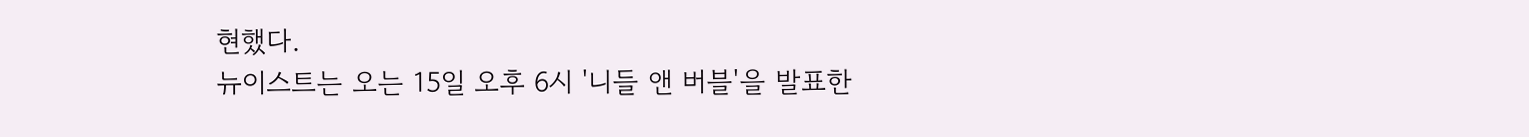현했다.
뉴이스트는 오는 15일 오후 6시 '니들 앤 버블'을 발표한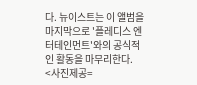다. 뉴이스트는 이 앨범을 마지막으로 '플레디스 엔터테인먼트'와의 공식적인 활동을 마무리한다.
<사진제공=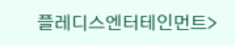플레디스엔터테인먼트>